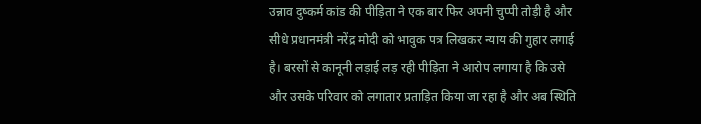उन्नाव दुष्कर्म कांड की पीड़िता ने एक बार फिर अपनी चुप्पी तोड़ी है और सीधे प्रधानमंत्री नरेंद्र मोदी को भावुक पत्र लिखकर न्याय की गुहार लगाई है। बरसों से कानूनी लड़ाई लड़ रही पीड़िता ने आरोप लगाया है कि उसे और उसके परिवार को लगातार प्रताड़ित किया जा रहा है और अब स्थिति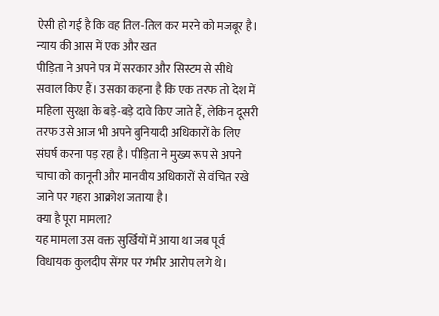ऐसी हो गई है कि वह तिल-तिल कर मरने को मजबूर है।
न्याय की आस में एक और खत
पीड़िता ने अपने पत्र में सरकार और सिस्टम से सीधे सवाल किए हैं। उसका कहना है कि एक तरफ तो देश में महिला सुरक्षा के बड़े-बड़े दावे किए जाते हैं, लेकिन दूसरी तरफ उसे आज भी अपने बुनियादी अधिकारों के लिए संघर्ष करना पड़ रहा है। पीड़िता ने मुख्य रूप से अपने चाचा को कानूनी और मानवीय अधिकारों से वंचित रखे जाने पर गहरा आक्रोश जताया है।
क्या है पूरा मामला?
यह मामला उस वक्त सुर्खियों में आया था जब पूर्व विधायक कुलदीप सेंगर पर गंभीर आरोप लगे थे।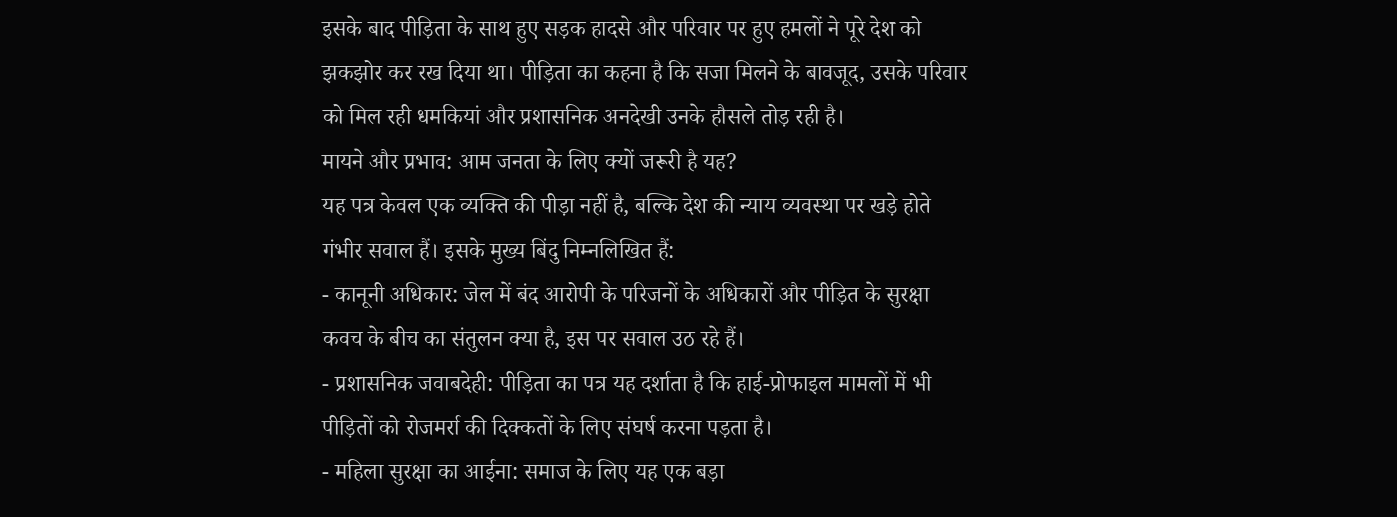इसके बाद पीड़िता के साथ हुए सड़क हादसे और परिवार पर हुए हमलों ने पूरे देश को झकझोर कर रख दिया था। पीड़िता का कहना है कि सजा मिलने के बावजूद, उसके परिवार को मिल रही धमकियां और प्रशासनिक अनदेखी उनके हौसले तोड़ रही है।
मायने और प्रभाव: आम जनता के लिए क्यों जरूरी है यह?
यह पत्र केवल एक व्यक्ति की पीड़ा नहीं है, बल्कि देश की न्याय व्यवस्था पर खड़े होते गंभीर सवाल हैं। इसके मुख्य बिंदु निम्नलिखित हैं:
- कानूनी अधिकार: जेल में बंद आरोपी के परिजनों के अधिकारों और पीड़ित के सुरक्षा कवच के बीच का संतुलन क्या है, इस पर सवाल उठ रहे हैं।
- प्रशासनिक जवाबदेही: पीड़िता का पत्र यह दर्शाता है कि हाई-प्रोफाइल मामलों में भी पीड़ितों को रोजमर्रा की दिक्कतों के लिए संघर्ष करना पड़ता है।
- महिला सुरक्षा का आईना: समाज के लिए यह एक बड़ा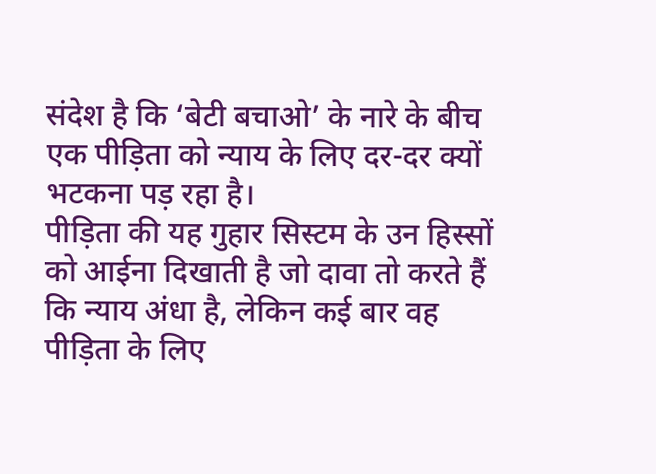संदेश है कि ‘बेटी बचाओ’ के नारे के बीच एक पीड़िता को न्याय के लिए दर-दर क्यों भटकना पड़ रहा है।
पीड़िता की यह गुहार सिस्टम के उन हिस्सों को आईना दिखाती है जो दावा तो करते हैं कि न्याय अंधा है, लेकिन कई बार वह पीड़िता के लिए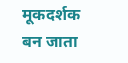मूकदर्शक बन जाता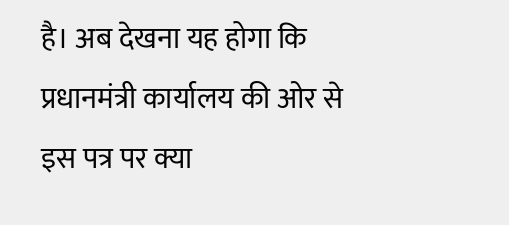है। अब देखना यह होगा कि प्रधानमंत्री कार्यालय की ओर से इस पत्र पर क्या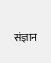संज्ञान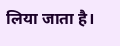लिया जाता है।